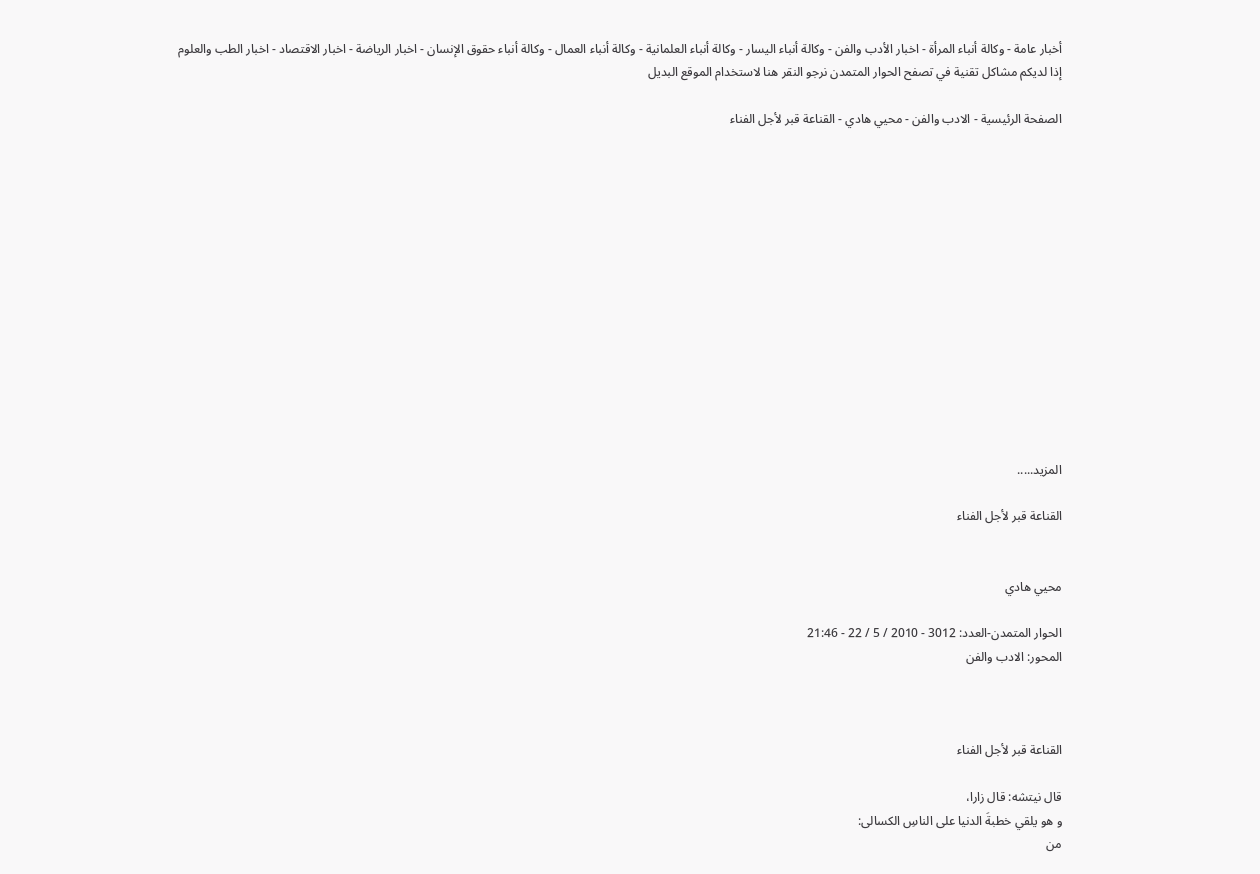أخبار عامة - وكالة أنباء المرأة - اخبار الأدب والفن - وكالة أنباء اليسار - وكالة أنباء العلمانية - وكالة أنباء العمال - وكالة أنباء حقوق الإنسان - اخبار الرياضة - اخبار الاقتصاد - اخبار الطب والعلوم
إذا لديكم مشاكل تقنية في تصفح الحوار المتمدن نرجو النقر هنا لاستخدام الموقع البديل

الصفحة الرئيسية - الادب والفن - محيي هادي - القناعة قبر لأجل الفناء














المزيد.....

القناعة قبر لأجل الفناء


محيي هادي

الحوار المتمدن-العدد: 3012 - 2010 / 5 / 22 - 21:46
المحور: الادب والفن



القناعة قبر لأجل الفناء

قال نيتشه: قال زارا،
و هو يلقي خطبةَ الدنيا على الناسِ الكسالى:
من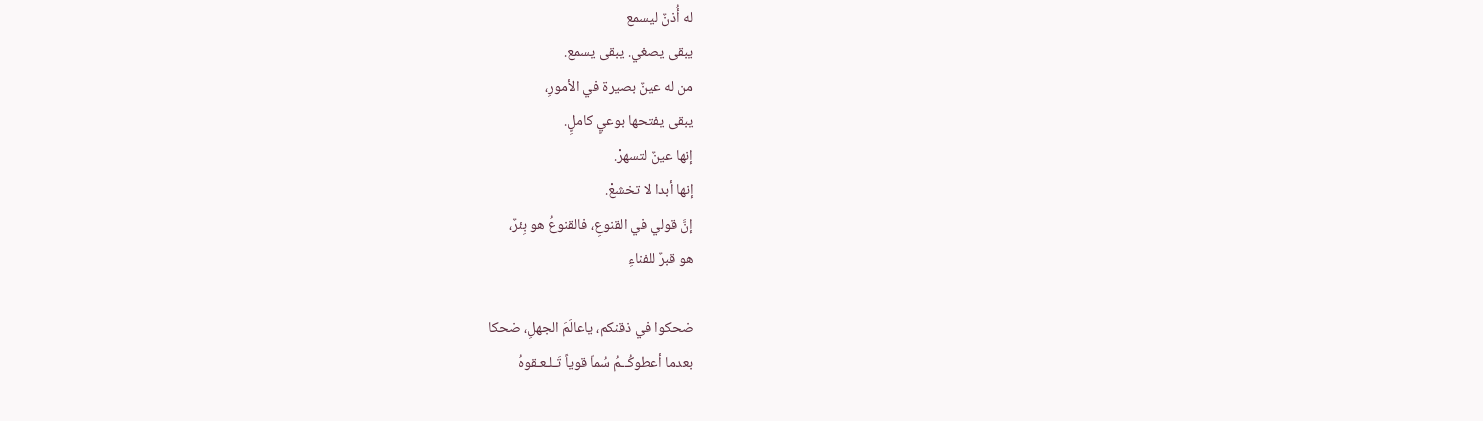له أُذنٌ ليسمع
يبقى يصغي. يبقى يسمع.
من له عينٌ بصيرة في الأمورِ،
يبقى يفتحها بوعيٍ كاملٍِ.
إنها عينٌ لتسهرْ.
إنها أبدا لا تخشعْ.
إنَّ قولي في القنوعِ، فالقنوعُ هو بِئرٌ،
هو قبرٌ للفناءِ

ضحكوا في ذقنكم، ياعالَمَ الجهلِ، ضحكا
بعدما أعطوكُــمُ سُماّ قوياً تَـلـعـقوهُ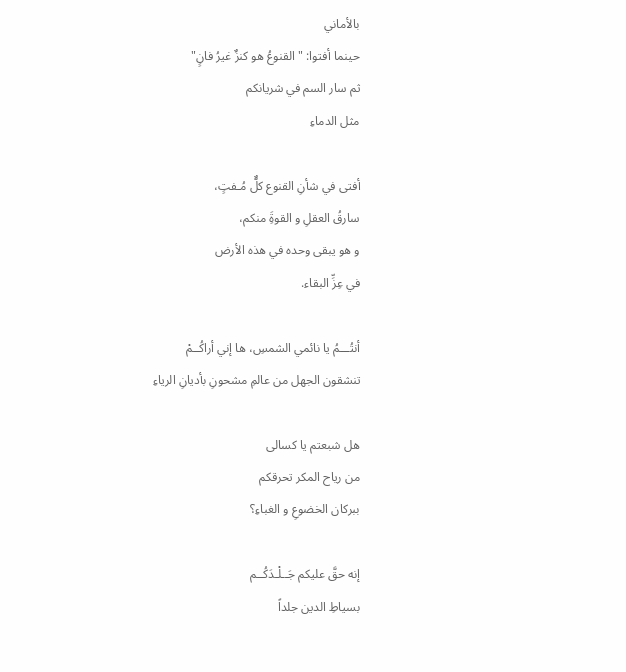بالأماني
حينما أفتوا: "القنوعُ هو كنزٌ غيرُ فانٍ"
ثم سار السم في شريانكم
مثل الدماءِ

أفتى في شأنِ القنوع كلٌّ مُـفتٍ،
سارقُ العقلِ و القوةَِ منكم،
و هو يبقى وحده في هذه الأرض
في عِزِّ البقاء.

أنتُـــمُ يا نائمي الشمسِ، ها إني أراكُــمْ
تنشقون الجهل من عالمِ مشحونِ بأديانِ الرياءِ

هل شبعتم يا كسالى
من رياح المكر تحرقكم
ببركان الخضوعِ و الغباءِ؟

إنه حقَّ عليكم جَــلْـدَكُــم
بسياطِ الدين جلداً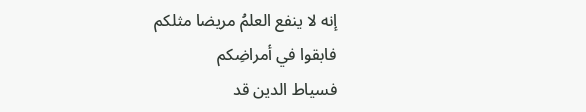إنه لا ينفع العلمُ مريضا مثلكم
فابقوا في أمراضِكم
فسياط الدين قد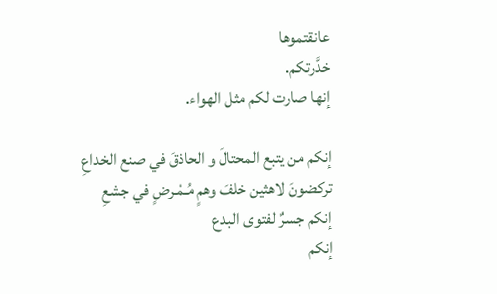عانقتموها
خدَّرتكم.
إنها صارت لكم مثل الهواء.

إنكم من يتبع المحتالَ و الحاذقَ في صنع الخداعِ
تركضونَ لاهثين خلفَ وهمٍ مُـمْـرضٍ في جشعِ
إنكم جسرٌ لفتوى البدع
إنكم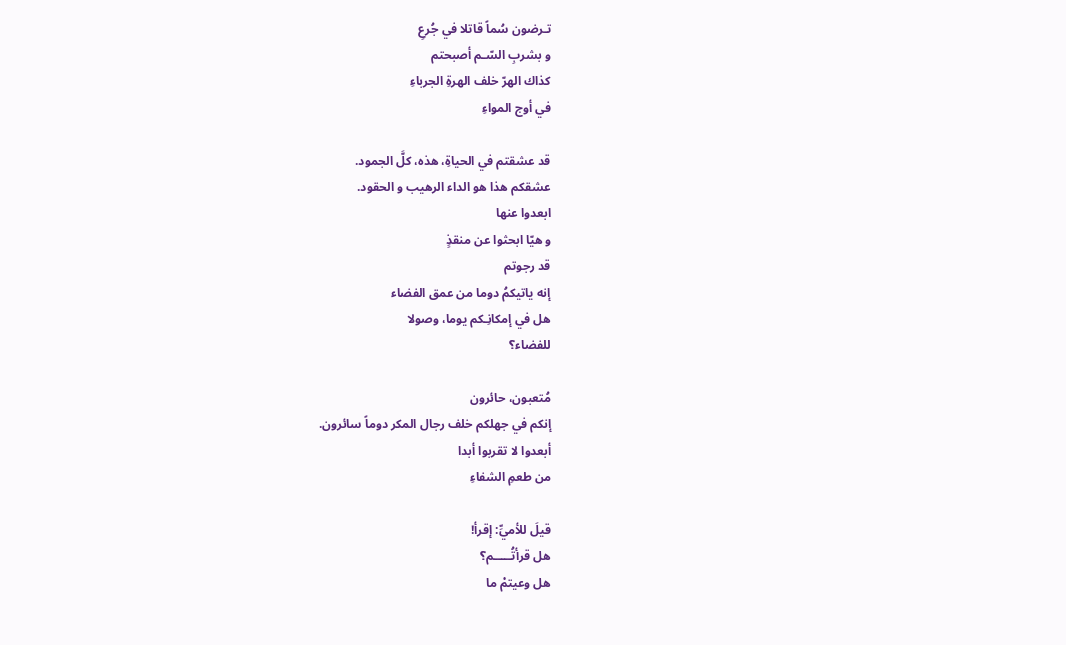تـرضون سُماً قاتلا في جُرعِ
و بشربِ السّـم أصبحتم
كذاك الهرّ خلف الهرةِ الجرباءِ
في أوج المواءِ

قد عشقتم في الحياةِ، هذه، كلَّ الجمود.
عشقكم هذا هو الداء الرهيب و الحقود.
ابعدوا عنها
و هيّا ابحثوا عن منقذٍ
قد رجوتم
إنه ياتيكمُ دوما من عمق الفضاء
هل في إمكانِـكم يوما، وصولا
للفضاء؟

مُتعبون، حائرون
إنكم في جهلكم خلف رجال المكر دوماً سائرون.
أبعدوا لا تقربوا أبدا
من طعمِ الشفاءِ

قيلَ للأميِّ: إقرأ!
هل قرأتُـــــم؟
هل وعيتمْ ما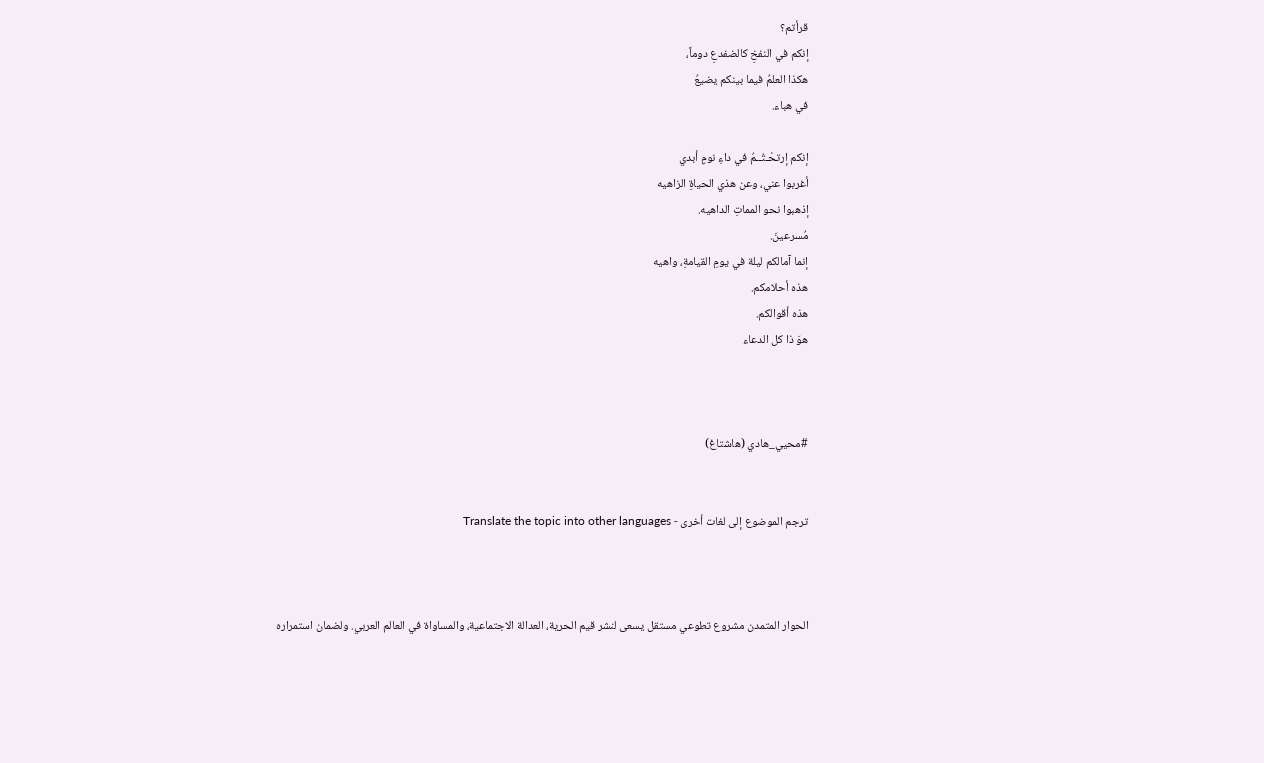قرأتم؟
إنكم في النفخِ كالضفدعِ دوماً،
هكذا العلمُ فيما بينكم يضيعُ
في هباء.

إنكم إرتحْـتُــمُ في داءِ نومٍ أبدي
أغربوا عني، وعن هذي الحياةِ الزاهيه
إذهبوا نحو المماتِ الداهيه.
مُسرعينَ.
إنما آمالكم ليلة في يومِ القيامةِ، واهيه
هذه أحلامكم.
هذه أقوالكم.
هوَ ذا كل الدعاء



#محيي_هادي (هاشتاغ)


ترجم الموضوع إلى لغات أخرى - Translate the topic into other languages



الحوار المتمدن مشروع تطوعي مستقل يسعى لنشر قيم الحرية، العدالة الاجتماعية، والمساواة في العالم العربي. ولضمان استمراره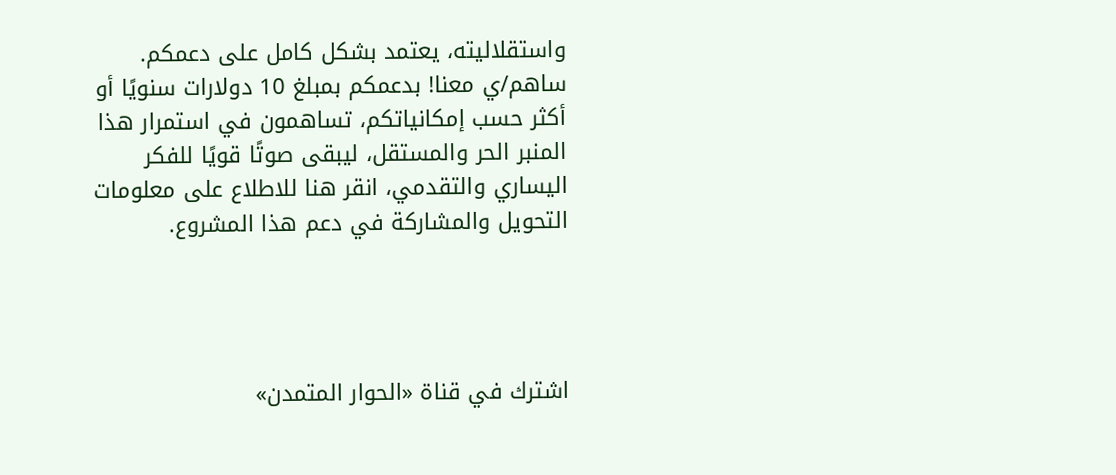واستقلاليته، يعتمد بشكل كامل على دعمكم. ساهم/ي معنا! بدعمكم بمبلغ 10 دولارات سنويًا أو أكثر حسب إمكانياتكم، تساهمون في استمرار هذا المنبر الحر والمستقل، ليبقى صوتًا قويًا للفكر اليساري والتقدمي، انقر هنا للاطلاع على معلومات التحويل والمشاركة في دعم هذا المشروع.




اشترك في قناة «الحوار المتمدن»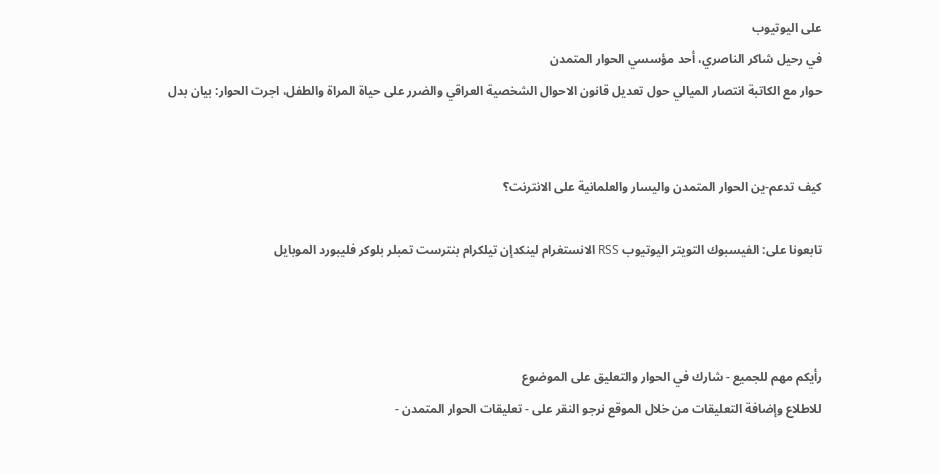على اليوتيوب
في رحيل شاكر الناصري، أحد مؤسسي الحوار المتمدن
حوار مع الكاتبة انتصار الميالي حول تعديل قانون الاحوال الشخصية العراقي والضرر على حياة المراة والطفل، اجرت الحوار: بيان بدل


كيف تدعم-ين الحوار المتمدن واليسار والعلمانية على الانترنت؟

تابعونا على: الفيسبوك التويتر اليوتيوب RSS الانستغرام لينكدإن تيلكرام بنترست تمبلر بلوكر فليبورد الموبايل



رأيكم مهم للجميع - شارك في الحوار والتعليق على الموضوع
للاطلاع وإضافة التعليقات من خلال الموقع نرجو النقر على - تعليقات الحوار المتمدن -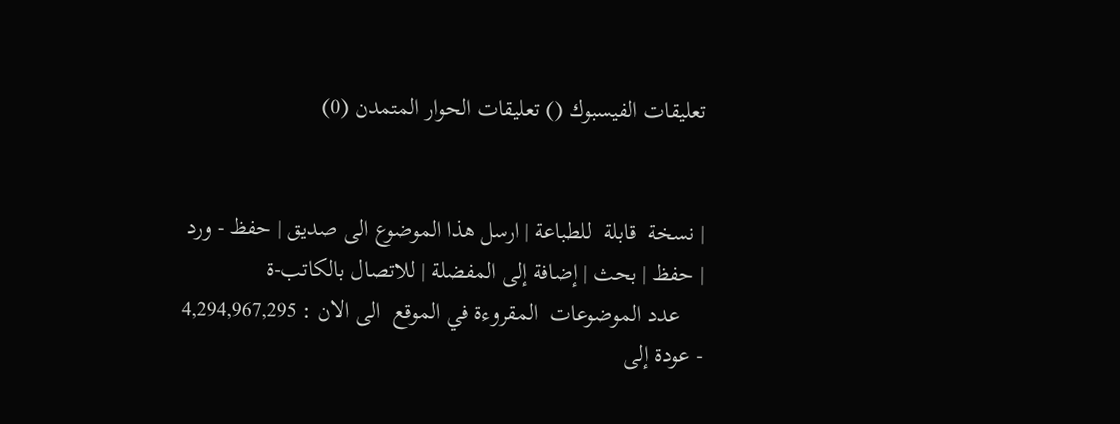تعليقات الفيسبوك () تعليقات الحوار المتمدن (0)


| نسخة  قابلة  للطباعة | ارسل هذا الموضوع الى صديق | حفظ - ورد
| حفظ | بحث | إضافة إلى المفضلة | للاتصال بالكاتب-ة
    عدد الموضوعات  المقروءة في الموقع  الى الان : 4,294,967,295
- عودة إلى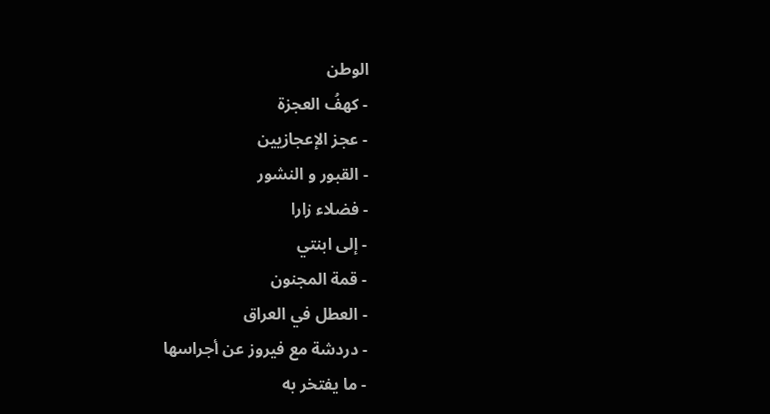الوطن
- كهفُ العجزة
- عجز الإعجازيين
- القبور و النشور
- فضلاء زارا
- إلى ابنتي
- قمة المجنون
- العطل في العراق
- دردشة مع فيروز عن أجراسها
- ما يفتخر به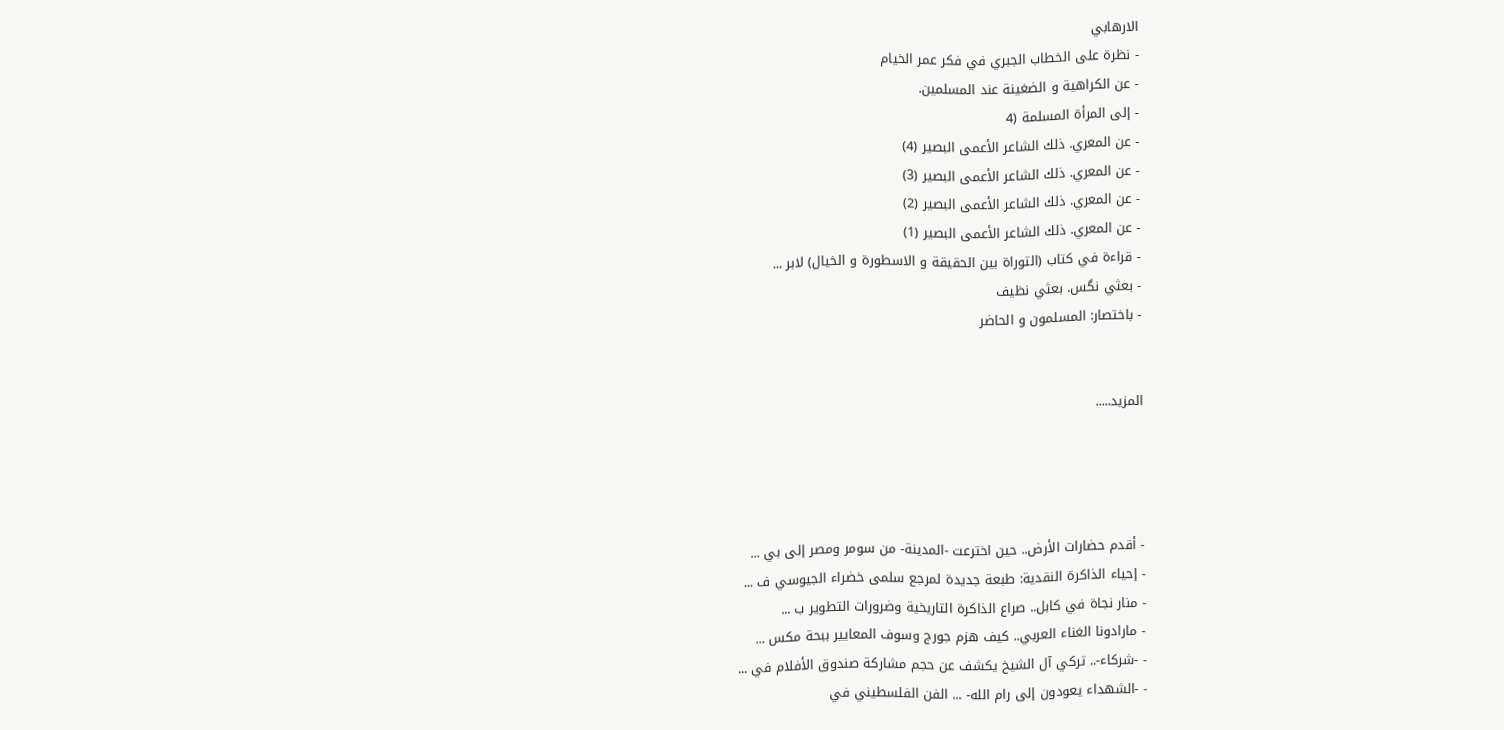الارهابي
- نظرة على الخطاب الجبري في فكر عمر الخيام
- عن الكراهية و الضغينة عند المسلمين.
- إلى المرأة المسلمة (4
- عن المعري. ذلك الشاعر الأعمى البصير (4)
- عن المعري. ذلك الشاعر الأعمى البصير (3)
- عن المعري. ذلك الشاعر الأعمى البصير (2)
- عن المعري. ذلك الشاعر الأعمى البصير (1)
- قراءة في كتاب (التوراة بين الحقيقة و الاسطورة و الخيال) لابر ...
- بعثي نگس. بعثي نظيف
- باختصار: المسلمون و الحاضر


المزيد.....




- أقدم حضارات الأرض.. حين اخترعت -المدينة- من سومر ومصر إلى بي ...
- إحياء الذاكرة النقدية: طبعة جديدة لمرجع سلمى خضراء الجيوسي ف ...
- منار نجاة في كابل.. صراع الذاكرة التاريخية وضرورات التطوير ب ...
- مارادونا الغناء العربي.. كيف هزم جورج وسوف المعايير ببحة مكس ...
- -شركاء-.. تركي آل الشيخ يكشف عن حجم مشاركة صندوق الأفلام في ...
- -الشهداء يعودون إلى رام الله- ... الفن الفلسطيني في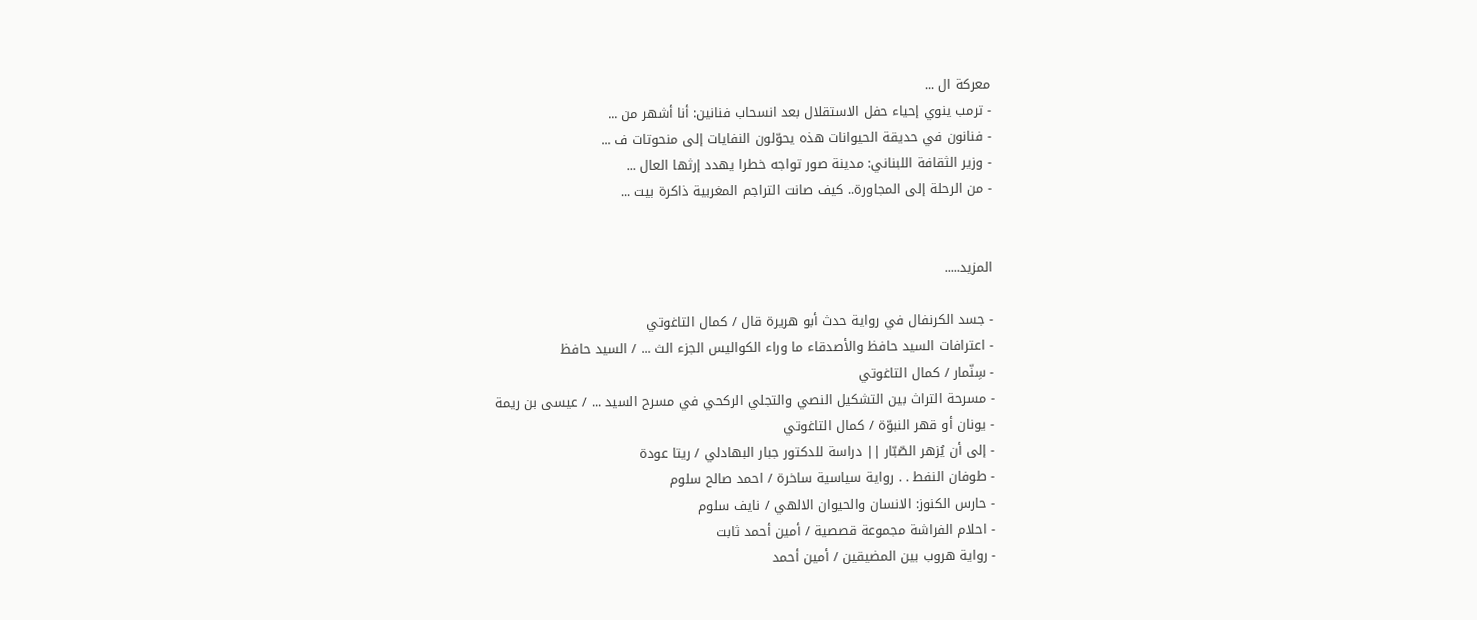معركة ال ...
- ترمب ينوي إحياء حفل الاستقلال بعد انسحاب فنانين: أنا أشهر من ...
- فنانون في حديقة الحيوانات هذه يحوّلون النفايات إلى منحوتات ف ...
- وزير الثقافة اللبناني: مدينة صور تواجه خطرا يهدد إرثها العال ...
- من الرحلة إلى المجاورة.. كيف صانت التراجم المغربية ذاكرة بيت ...


المزيد.....

- جسد الكرنفال في رواية حدث أبو هريرة قال / كمال التاغوتي
- اعترافات السيد حافظ والأصدقاء ما وراء الكواليس الجزء الث ... / السيد حافظ
- سِنّمار / كمال التاغوتي
- مسرحة التراث بين التشكيل النصي والتجلي الركحي في مسرح السيد ... / عيسى بن ريمة
- يونان أو قهر النبوّة / كمال التاغوتي
- إلى أن يُزهر الصّبّار || دراسة للدكتور جبار البهادلي / ريتا عودة
- طوفان النفط . . رواية سياسية ساخرة / احمد صالح سلوم
- حارس الكنوز: الانسان والحيوان الالهي / نايف سلوم
- احلام الفراشة مجموعة قصصية / أمين أحمد ثابت
- رواية هروب بين المضيقين / أمين أحمد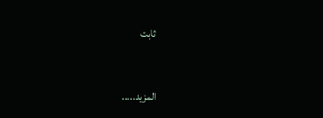ثابت


المزيد.....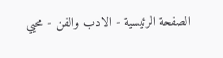الصفحة الرئيسية - الادب والفن - محيي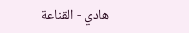هادي - القناعة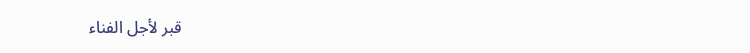قبر لأجل الفناء